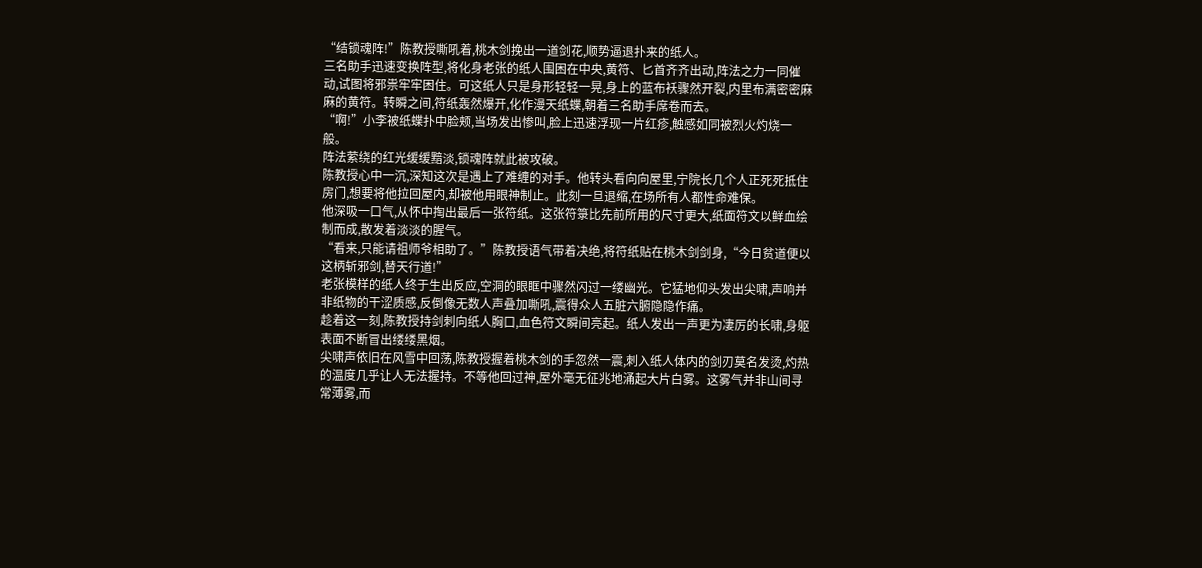“结锁魂阵!”陈教授嘶吼着,桃木剑挽出一道剑花,顺势逼退扑来的纸人。
三名助手迅速变换阵型,将化身老张的纸人围困在中央,黄符、匕首齐齐出动,阵法之力一同催动,试图将邪祟牢牢困住。可这纸人只是身形轻轻一晃,身上的蓝布袄骤然开裂,内里布满密密麻麻的黄符。转瞬之间,符纸轰然爆开,化作漫天纸蝶,朝着三名助手席卷而去。
“啊!”小李被纸蝶扑中脸颊,当场发出惨叫,脸上迅速浮现一片红疹,触感如同被烈火灼烧一般。
阵法萦绕的红光缓缓黯淡,锁魂阵就此被攻破。
陈教授心中一沉,深知这次是遇上了难缠的对手。他转头看向向屋里,宁院长几个人正死死抵住房门,想要将他拉回屋内,却被他用眼神制止。此刻一旦退缩,在场所有人都性命难保。
他深吸一口气,从怀中掏出最后一张符纸。这张符箓比先前所用的尺寸更大,纸面符文以鲜血绘制而成,散发着淡淡的腥气。
“看来,只能请祖师爷相助了。”陈教授语气带着决绝,将符纸贴在桃木剑剑身,“今日贫道便以这柄斩邪剑,替天行道!”
老张模样的纸人终于生出反应,空洞的眼眶中骤然闪过一缕幽光。它猛地仰头发出尖啸,声响并非纸物的干涩质感,反倒像无数人声叠加嘶吼,震得众人五脏六腑隐隐作痛。
趁着这一刻,陈教授持剑刺向纸人胸口,血色符文瞬间亮起。纸人发出一声更为凄厉的长啸,身躯表面不断冒出缕缕黑烟。
尖啸声依旧在风雪中回荡,陈教授握着桃木剑的手忽然一震,刺入纸人体内的剑刃莫名发烫,灼热的温度几乎让人无法握持。不等他回过神,屋外毫无征兆地涌起大片白雾。这雾气并非山间寻常薄雾,而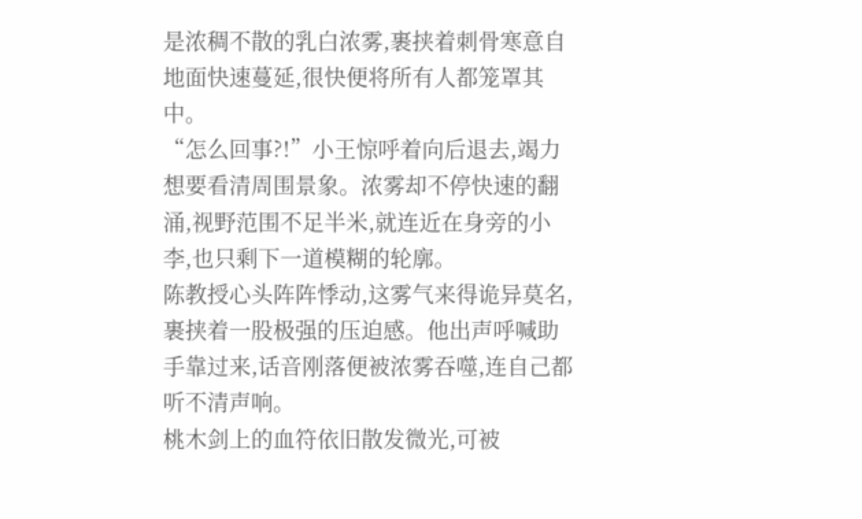是浓稠不散的乳白浓雾,裹挟着刺骨寒意自地面快速蔓延,很快便将所有人都笼罩其中。
“怎么回事?!”小王惊呼着向后退去,竭力想要看清周围景象。浓雾却不停快速的翻涌,视野范围不足半米,就连近在身旁的小李,也只剩下一道模糊的轮廓。
陈教授心头阵阵悸动,这雾气来得诡异莫名,裹挟着一股极强的压迫感。他出声呼喊助手靠过来,话音刚落便被浓雾吞噬,连自己都听不清声响。
桃木剑上的血符依旧散发微光,可被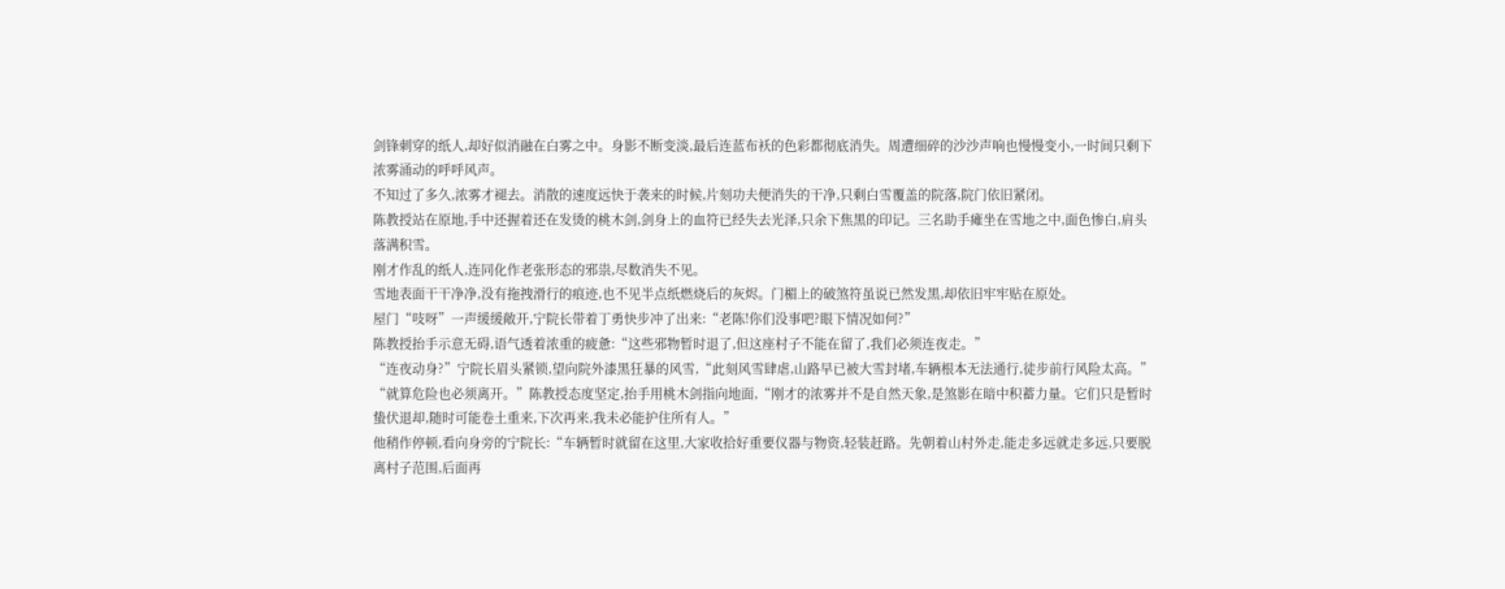剑锋刺穿的纸人,却好似消融在白雾之中。身影不断变淡,最后连蓝布袄的色彩都彻底消失。周遭细碎的沙沙声响也慢慢变小,一时间只剩下浓雾涌动的呼呼风声。
不知过了多久,浓雾才褪去。消散的速度远快于袭来的时候,片刻功夫便消失的干净,只剩白雪覆盖的院落,院门依旧紧闭。
陈教授站在原地,手中还握着还在发烫的桃木剑,剑身上的血符已经失去光泽,只余下焦黑的印记。三名助手瘫坐在雪地之中,面色惨白,肩头落满积雪。
刚才作乱的纸人,连同化作老张形态的邪祟,尽数消失不见。
雪地表面干干净净,没有拖拽滑行的痕迹,也不见半点纸燃烧后的灰烬。门楣上的破煞符虽说已然发黑,却依旧牢牢贴在原处。
屋门“吱呀”一声缓缓敞开,宁院长带着丁勇快步冲了出来:“老陈!你们没事吧?眼下情况如何?”
陈教授抬手示意无碍,语气透着浓重的疲惫:“这些邪物暂时退了,但这座村子不能在留了,我们必须连夜走。”
“连夜动身?”宁院长眉头紧锁,望向院外漆黑狂暴的风雪,“此刻风雪肆虐,山路早已被大雪封堵,车辆根本无法通行,徒步前行风险太高。”
“就算危险也必须离开。”陈教授态度坚定,抬手用桃木剑指向地面,“刚才的浓雾并不是自然天象,是煞影在暗中积蓄力量。它们只是暂时蛰伏退却,随时可能卷土重来,下次再来,我未必能护住所有人。”
他稍作停顿,看向身旁的宁院长:“车辆暂时就留在这里,大家收拾好重要仪器与物资,轻装赶路。先朝着山村外走,能走多远就走多远,只要脱离村子范围,后面再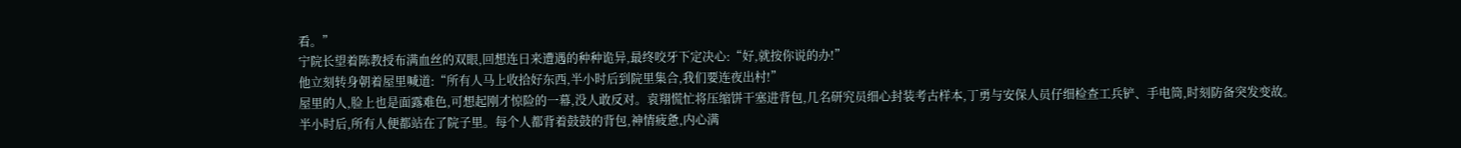看。”
宁院长望着陈教授布满血丝的双眼,回想连日来遭遇的种种诡异,最终咬牙下定决心:“好,就按你说的办!”
他立刻转身朝着屋里喊道:“所有人马上收拾好东西,半小时后到院里集合,我们要连夜出村!”
屋里的人,脸上也是面露难色,可想起刚才惊险的一幕,没人敢反对。袁翔慌忙将压缩饼干塞进背包,几名研究员细心封装考古样本,丁勇与安保人员仔细检查工兵铲、手电筒,时刻防备突发变故。
半小时后,所有人便都站在了院子里。每个人都背着鼓鼓的背包,神情疲惫,内心满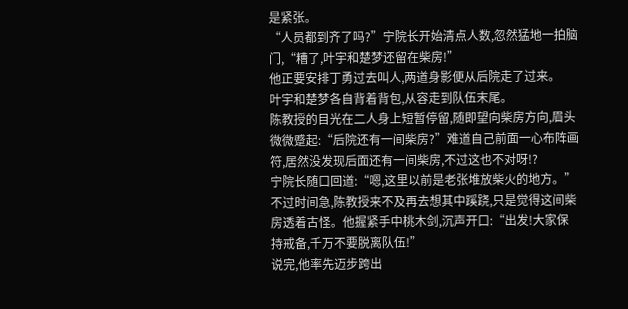是紧张。
“人员都到齐了吗?”宁院长开始清点人数,忽然猛地一拍脑门,“糟了,叶宇和楚梦还留在柴房!”
他正要安排丁勇过去叫人,两道身影便从后院走了过来。
叶宇和楚梦各自背着背包,从容走到队伍末尾。
陈教授的目光在二人身上短暂停留,随即望向柴房方向,眉头微微蹙起:“后院还有一间柴房?”难道自己前面一心布阵画符,居然没发现后面还有一间柴房,不过这也不对呀!?
宁院长随口回道:“嗯,这里以前是老张堆放柴火的地方。”
不过时间急,陈教授来不及再去想其中蹊跷,只是觉得这间柴房透着古怪。他握紧手中桃木剑,沉声开口:“出发!大家保持戒备,千万不要脱离队伍!”
说完,他率先迈步跨出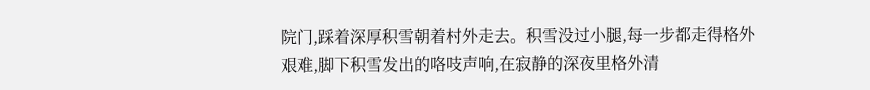院门,踩着深厚积雪朝着村外走去。积雪没过小腿,每一步都走得格外艰难,脚下积雪发出的咯吱声响,在寂静的深夜里格外清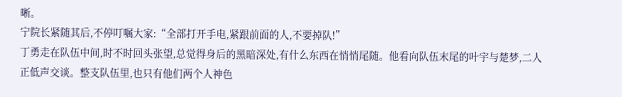晰。
宁院长紧随其后,不停叮嘱大家:“全部打开手电,紧跟前面的人,不要掉队!”
丁勇走在队伍中间,时不时回头张望,总觉得身后的黑暗深处,有什么东西在悄悄尾随。他看向队伍末尾的叶宇与楚梦,二人正低声交谈。整支队伍里,也只有他们两个人神色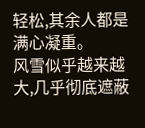轻松,其余人都是满心凝重。
风雪似乎越来越大,几乎彻底遮蔽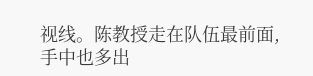视线。陈教授走在队伍最前面,手中也多出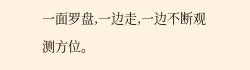一面罗盘,一边走,一边不断观测方位。